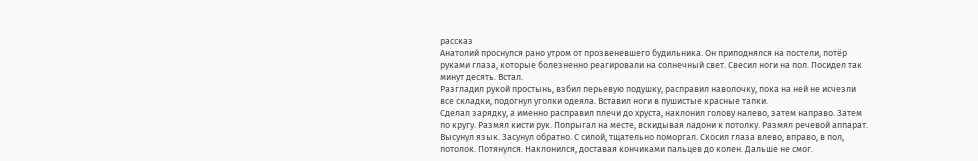рассказ
Анатолий проснулся рано утром от прозвеневшего будильника. Он приподнялся на постели, потёр руками глаза, которые болезненно реагировали на солнечный свет. Свесил ноги на пол. Посидел так минут десять. Встал.
Разгладил рукой простынь, взбил перьевую подушку, расправил наволочку, пока на ней не исчезли все складки, подогнул уголки одеяла. Вставил ноги в пушистые красные тапки.
Сделал зарядку, а именно расправил плечи до хруста, наклонил голову налево, затем направо. Затем по кругу. Размял кисти рук. Попрыгал на месте, вскидывая ладони к потолку. Размял речевой аппарат. Высунул язык. Засунул обратно. С силой, тщательно поморгал. Скосил глаза влево, вправо, в пол, потолок. Потянулся. Наклонился, доставая кончиками пальцев до колен. Дальше не смог.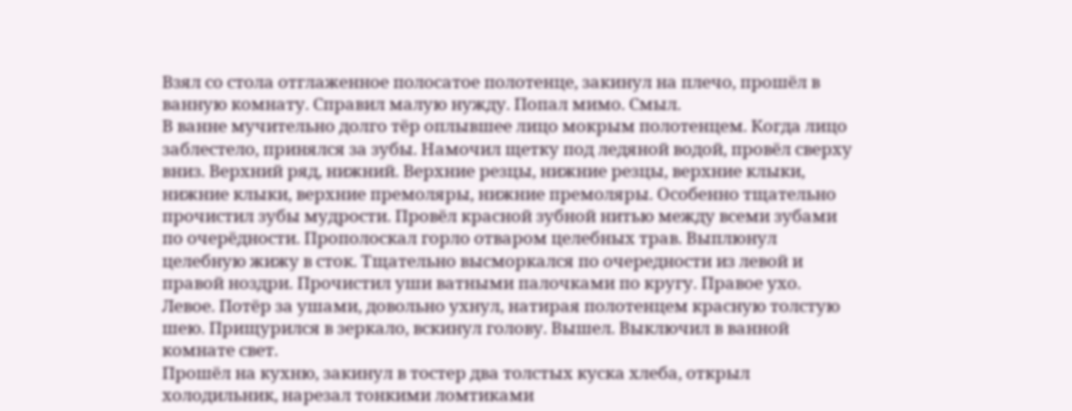Взял со стола отглаженное полосатое полотенце, закинул на плечо, прошёл в ванную комнату. Справил малую нужду. Попал мимо. Смыл.
В ванне мучительно долго тёр оплывшее лицо мокрым полотенцем. Когда лицо заблестело, принялся за зубы. Намочил щетку под ледяной водой, провёл сверху вниз. Верхний ряд, нижний. Верхние резцы, нижние резцы, верхние клыки, нижние клыки, верхние премоляры, нижние премоляры. Особенно тщательно прочистил зубы мудрости. Провёл красной зубной нитью между всеми зубами по очерёдности. Прополоскал горло отваром целебных трав. Выплюнул целебную жижу в сток. Тщательно высморкался по очередности из левой и правой ноздри. Прочистил уши ватными палочками по кругу. Правое ухо. Левое. Потёр за ушами, довольно ухнул, натирая полотенцем красную толстую шею. Прищурился в зеркало, вскинул голову. Вышел. Выключил в ванной комнате свет.
Прошёл на кухню, закинул в тостер два толстых куска хлеба, открыл холодильник, нарезал тонкими ломтиками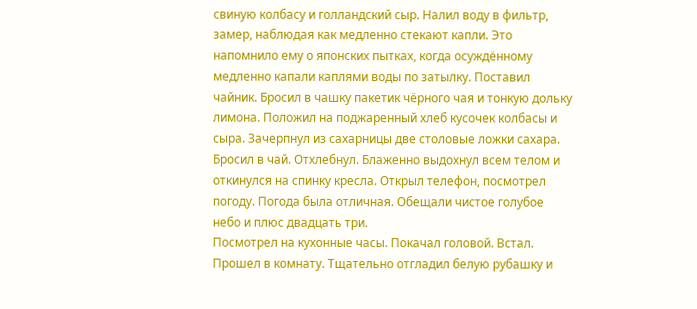свиную колбасу и голландский сыр. Налил воду в фильтр, замер, наблюдая как медленно стекают капли. Это напомнило ему о японских пытках, когда осуждённому медленно капали каплями воды по затылку. Поставил чайник. Бросил в чашку пакетик чёрного чая и тонкую дольку лимона. Положил на поджаренный хлеб кусочек колбасы и сыра. Зачерпнул из сахарницы две столовые ложки сахара. Бросил в чай. Отхлебнул. Блаженно выдохнул всем телом и откинулся на спинку кресла. Открыл телефон, посмотрел погоду. Погода была отличная. Обещали чистое голубое небо и плюс двадцать три.
Посмотрел на кухонные часы. Покачал головой. Встал. Прошел в комнату. Тщательно отгладил белую рубашку и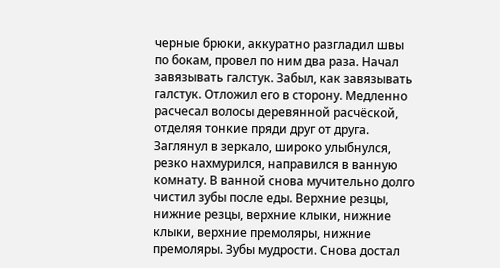черные брюки, аккуратно разгладил швы по бокам, провел по ним два раза. Начал завязывать галстук. Забыл, как завязывать галстук. Отложил его в сторону. Медленно расчесал волосы деревянной расчёской, отделяя тонкие пряди друг от друга.
Заглянул в зеркало, широко улыбнулся, резко нахмурился, направился в ванную комнату. В ванной снова мучительно долго чистил зубы после еды. Верхние резцы, нижние резцы, верхние клыки, нижние клыки, верхние премоляры, нижние премоляры. Зубы мудрости. Снова достал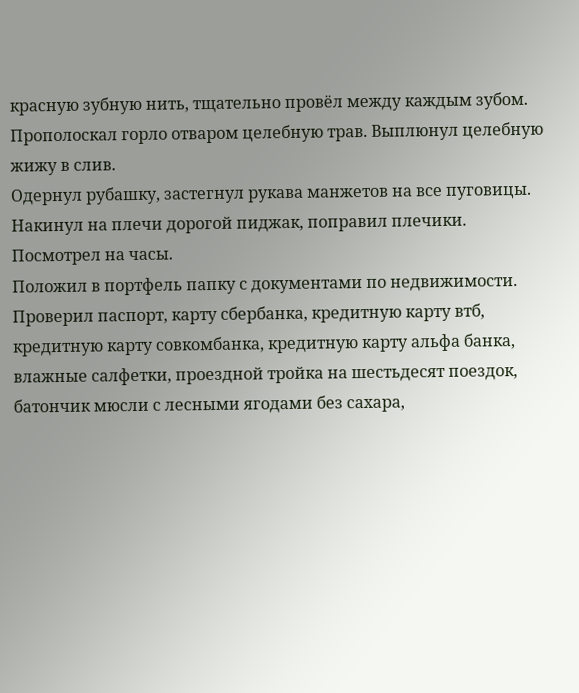красную зубную нить, тщательно провёл между каждым зубом. Прополоскал горло отваром целебную трав. Выплюнул целебную жижу в слив.
Одернул рубашку, застегнул рукава манжетов на все пуговицы. Накинул на плечи дорогой пиджак, поправил плечики. Посмотрел на часы.
Положил в портфель папку с документами по недвижимости. Проверил паспорт, карту сбербанка, кредитную карту втб, кредитную карту совкомбанка, кредитную карту альфа банка, влажные салфетки, проездной тройка на шестьдесят поездок, батончик мюсли с лесными ягодами без сахара,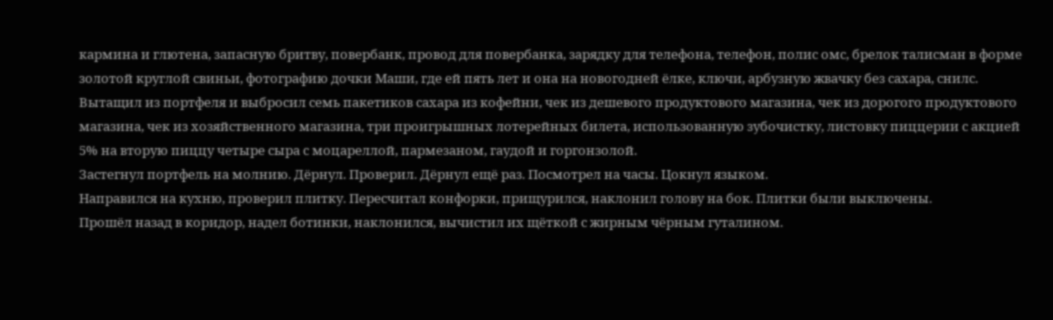кармина и глютена, запасную бритву, повербанк, провод для повербанка, зарядку для телефона, телефон, полис омс, брелок талисман в форме золотой круглой свиньи, фотографию дочки Маши, где ей пять лет и она на новогодней ёлке, ключи, арбузную жвачку без сахара, снилс.
Вытащил из портфеля и выбросил семь пакетиков сахара из кофейни, чек из дешевого продуктового магазина, чек из дорогого продуктового магазина, чек из хозяйственного магазина, три проигрышных лотерейных билета, использованную зубочистку, листовку пиццерии с акцией 5% на вторую пиццу четыре сыра с моцареллой, пармезаном, гаудой и горгонзолой.
Застегнул портфель на молнию. Дёрнул. Проверил. Дёрнул ещё раз. Посмотрел на часы. Цокнул языком.
Направился на кухню, проверил плитку. Пересчитал конфорки, прищурился, наклонил голову на бок. Плитки были выключены.
Прошёл назад в коридор, надел ботинки, наклонился, вычистил их щёткой с жирным чёрным гуталином.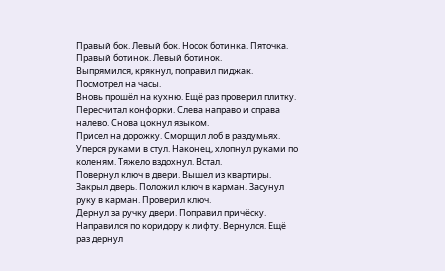Правый бок. Левый бок. Носок ботинка. Пяточка. Правый ботинок. Левый ботинок.
Выпрямился, крякнул, поправил пиджак. Посмотрел на часы.
Вновь прошёл на кухню. Ещё раз проверил плитку. Пересчитал конфорки. Слева направо и справа налево. Снова цокнул языком.
Присел на дорожку. Сморщил лоб в раздумьях. Уперся руками в стул. Наконец, хлопнул руками по коленям. Тяжело вздохнул. Встал.
Повернул ключ в двери. Вышел из квартиры. Закрыл дверь. Положил ключ в карман. Засунул руку в карман. Проверил ключ.
Дернул за ручку двери. Поправил причёску. Направился по коридору к лифту. Вернулся. Ещё раз дернул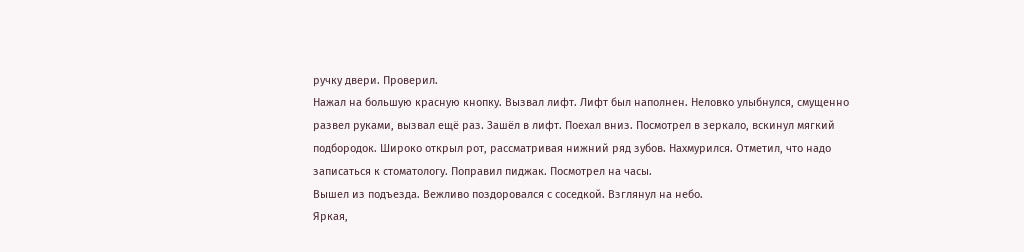ручку двери. Проверил.
Нажал на большую красную кнопку. Вызвал лифт. Лифт был наполнен. Неловко улыбнулся, смущенно развел руками, вызвал ещё раз. Зашёл в лифт. Поехал вниз. Посмотрел в зеркало, вскинул мягкий подбородок. Широко открыл рот, рассматривая нижний ряд зубов. Нахмурился. Отметил, что надо записаться к стоматологу. Поправил пиджак. Посмотрел на часы.
Вышел из подъезда. Вежливо поздоровался с соседкой. Взглянул на небо.
Яркая,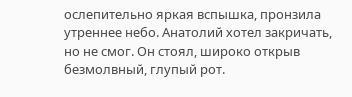ослепительно яркая вспышка, пронзила утреннее небо. Анатолий хотел закричать, но не смог. Он стоял, широко открыв безмолвный, глупый рот.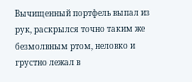Вычищенный портфель выпал из рук, раскрылся точно таким же безмолвным ртом, неловко и грустно лежал в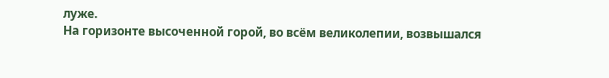луже.
На горизонте высоченной горой, во всём великолепии, возвышался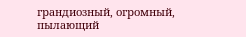грандиозный, огромный, пылающий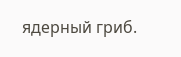ядерный гриб.